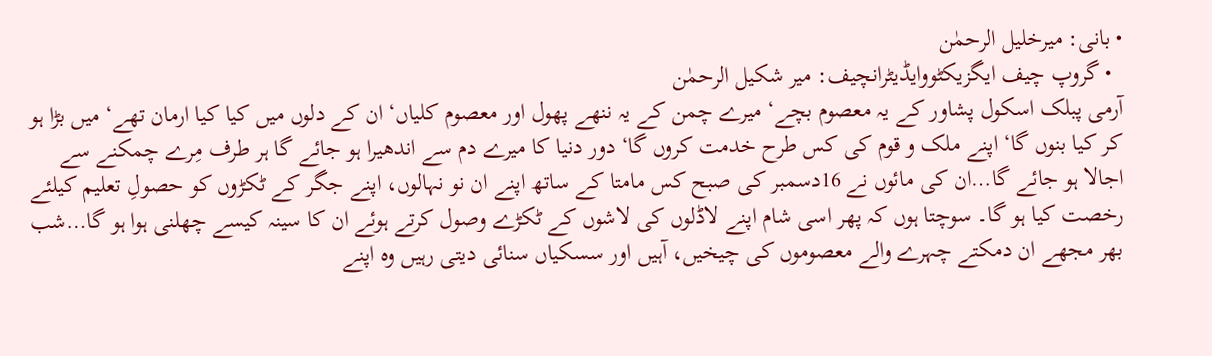• بانی: میرخلیل الرحمٰن
  • گروپ چیف ایگزیکٹووایڈیٹرانچیف: میر شکیل الرحمٰن
آرمی پبلک اسکول پشاور کے یہ معصوم بچے‘ میرے چمن کے یہ ننھے پھول اور معصوم کلیاں‘ ان کے دلوں میں کیا کیا ارمان تھے‘ میں بڑا ہو کر کیا بنوں گا‘ اپنے ملک و قوم کی کس طرح خدمت کروں گا‘ دور دنیا کا میرے دم سے اندھیرا ہو جائے گا ہر طرف مِرے چمکنے سے اجالا ہو جائے گا…ان کی مائوں نے 16دسمبر کی صبح کس مامتا کے ساتھ اپنے ان نو نہالوں، اپنے جگر کے ٹکڑوں کو حصولِ تعلیم کیلئے رخصت کیا ہو گا۔ سوچتا ہوں کہ پھر اسی شام اپنے لاڈلوں کی لاشوں کے ٹکڑے وصول کرتے ہوئے ان کا سینہ کیسے چھلنی ہوا ہو گا…شب بھر مجھے ان دمکتے چہرے والے معصوموں کی چیخیں، آہیں اور سسکیاں سنائی دیتی رہیں وہ اپنے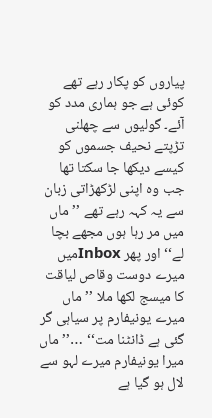پیاروں کو پکار رہے تھے کوئی ہے جو ہماری مدد کو آئے۔ گولیوں سے چھلنی تڑپتے نحیف جسموں کو کیسے دیکھا جا سکتا تھا جب وہ اپنی لڑکھڑاتی زبان سے یہ کہہ رہے تھے ’’ماں میں مر رہا ہوں مجھے بچا لے‘‘ اور پھر Inboxمیں میرے دوست وقاص لیاقت کا میسج لکھا ملا ’’ماں میرے یونیفارم پر سیاہی گر گئی ہے ڈانٹنا مت‘‘ …’’ماں میرا یونیفارم میرے لہو سے لال ہو گیا ہے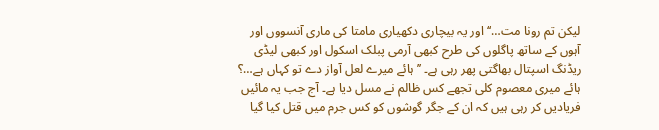لیکن تم رونا مت…‘‘ اور یہ بیچاری دکھیاری مامتا کی ماری آنسووں اور آہوں کے ساتھ پاگلوں کی طرح کبھی آرمی پبلک اسکول اور کبھی لیڈی ریڈنگ اسپتال بھاگتی پھر رہی ہے۔ ’’ہائے میرے لعل آواز دے تو کہاں ہے…؟ ہائے میری معصوم کلی تجھے کس ظالم نے مسل دیا ہے۔ آج جب یہ مائیں فریادیں کر رہی ہیں کہ ان کے جگر گوشوں کو کس جرم میں قتل کیا گیا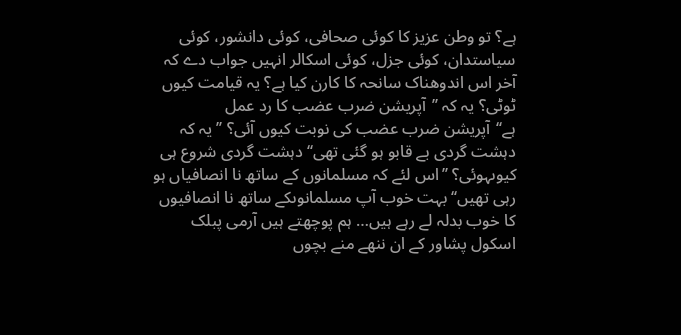ہے؟ تو وطن عزیز کا کوئی صحافی، کوئی دانشور، کوئی سیاستدان، کوئی جزل، کوئی اسکالر انہیں جواب دے کہ آخر اس اندوھناک سانحہ کا کارن کیا ہے؟ یہ قیامت کیوں ٹوٹی؟ یہ کہ ’’آپریشن ضرب عضب کا رد عمل ہے‘‘آپریشن ضرب عضب کی نوبت کیوں آئی؟ ’’یہ کہ دہشت گردی بے قابو ہو گئی تھی‘‘ دہشت گردی شروع ہی کیوںہوئی؟ ’’اس لئے کہ مسلمانوں کے ساتھ نا انصافیاں ہو رہی تھیں‘‘ بہت خوب آپ مسلمانوںکے ساتھ نا انصافیوں کا خوب بدلہ لے رہے ہیں… ہم پوچھتے ہیں آرمی پبلک اسکول پشاور کے ان ننھے منے بچوں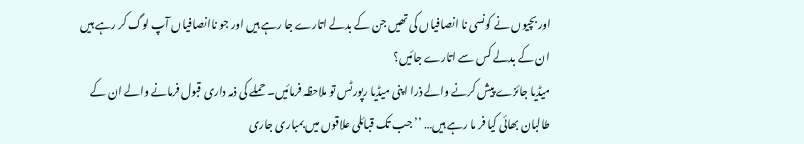اور بچیوں نے کونسی نا انصافیاں کی تھیں جن کے بدلے اتارے جا رہے ہیں اور جو ناانصافیاں آپ لوگ کر رہے ہیں ان کے بدلے کس سے اتارے جائیں؟
میڈیا جائزے پیش کرنے والے ذرا اپنی میڈیا رپورٹس تو ملاحظہ فرمائیں۔ حملے کی ذمہ داری قبول فرمانے والے ان کے طالبان بھائی کیا فر ما رہے ہیں… ’’جب تک قبائلی علاقوں میں بمباری جاری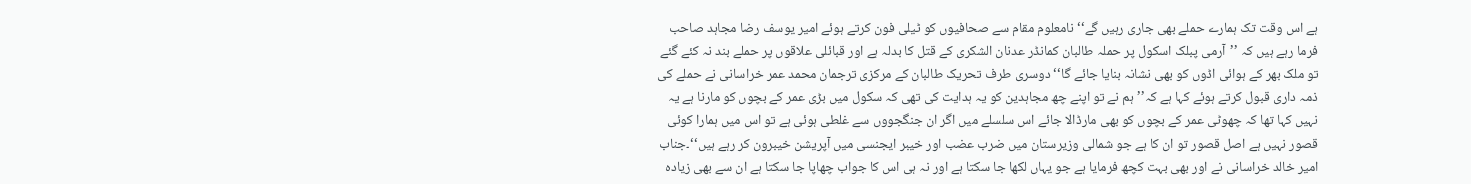ہے اس وقت تک ہمارے حملے بھی جاری رہیں گے‘‘ نامعلوم مقام سے صحافیوں کو ٹیلی فون کرتے ہوئے امیر یوسف رضا مجاہد صاحب فرما رہے ہیں کہ ’’آرمی پبلک اسکول پر حملہ طالبان کمانڈر عدنان الشکری کے قتل کا بدلہ ہے اور قبائلی علاقوں پر حملے بند نہ کئے گئے تو ملک بھر کے ہوائی اڈوں کو بھی نشانہ بنایا جائے گا‘‘ دوسری طرف تحریک طالبان کے مرکزی ترجمان محمد عمر خراسانی نے حملے کی ذمہ داری قبول کرتے ہوئے کہا ہے کہ’’ ہم نے تو اپنے چھ مجاہدین کو یہ ہدایت کی تھی کہ سکول میں بڑی عمر کے بچوں کو مارنا ہے یہ نہیں کہا تھا کہ چھوٹی عمر کے بچوں کو بھی مارڈالا جائے اس سلسلے میں اگر ان جنگجووں سے غلطی ہوئی ہے تو اس میں ہمارا کوئی قصور نہیں ہے اصل قصور تو ان کا ہے جو شمالی وزیرستان میں ضرب عضب اور خیبر ایجنسی میں آپریشن خیبرون کر رہے ہیں‘‘۔جناب امیر خالد خراسانی نے اور بھی بہت کچھ فرمایا ہے جو یہاں لکھا جا سکتا ہے اور نہ ہی اس کا جواب چھاپا جا سکتا ہے ان سے بھی زیادہ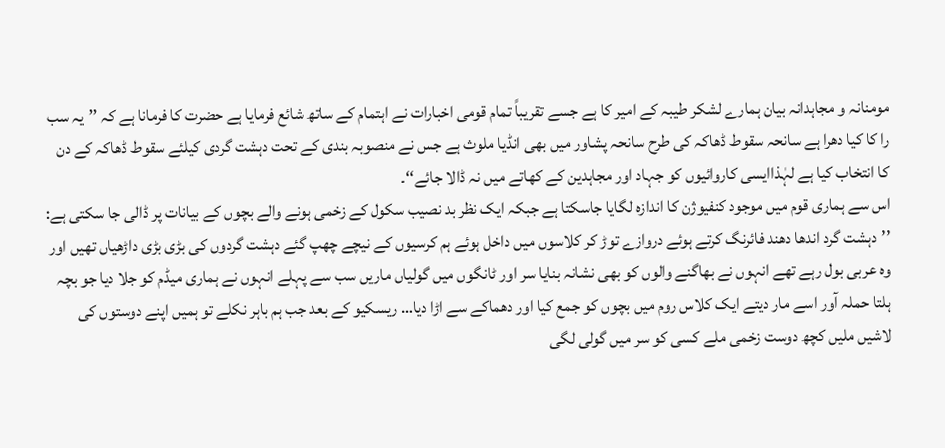مومنانہ و مجاہدانہ بیان ہمارے لشکر طیبہ کے امیر کا ہے جسے تقریباً تمام قومی اخبارات نے اہتمام کے ساتھ شائع فرمایا ہے حضرت کا فرمانا ہے کہ ’’یہ سب را کا کیا دھرا ہے سانحہ سقوط ڈھاکہ کی طرح سانحہ پشاور میں بھی انڈیا ملوث ہے جس نے منصوبہ بندی کے تحت دہشت گردی کیلئے سقوط ڈھاکہ کے دن کا انتخاب کیا ہے لہٰذاایسی کاروائیوں کو جہاد اور مجاہدین کے کھاتے میں نہ ڈالا جائے‘‘۔
اس سے ہماری قوم میں موجود کنفیوژن کا اندازہ لگایا جاسکتا ہے جبکہ ایک نظر بد نصیب سکول کے زخمی ہونے والے بچوں کے بیانات پر ڈالی جا سکتی ہے: ’’دہشت گرد اندھا دھند فائرنگ کرتے ہوئے دروازے توڑ کر کلاسوں میں داخل ہوئے ہم کرسیوں کے نیچے چھپ گئے دہشت گردوں کی بڑی بڑی داڑھیاں تھیں اور وہ عربی بول رہے تھے انہوں نے بھاگنے والوں کو بھی نشانہ بنایا سر اور ٹانگوں میں گولیاں ماریں سب سے پہلے انہوں نے ہماری میڈم کو جلا دیا جو بچہ ہلتا حملہ آور اسے مار دیتے ایک کلاس روم میں بچوں کو جمع کیا اور دھماکے سے اڑا دیا… ریسکیو کے بعد جب ہم باہر نکلے تو ہمیں اپنے دوستوں کی لاشیں ملیں کچھ دوست زخمی ملے کسی کو سر میں گولی لگی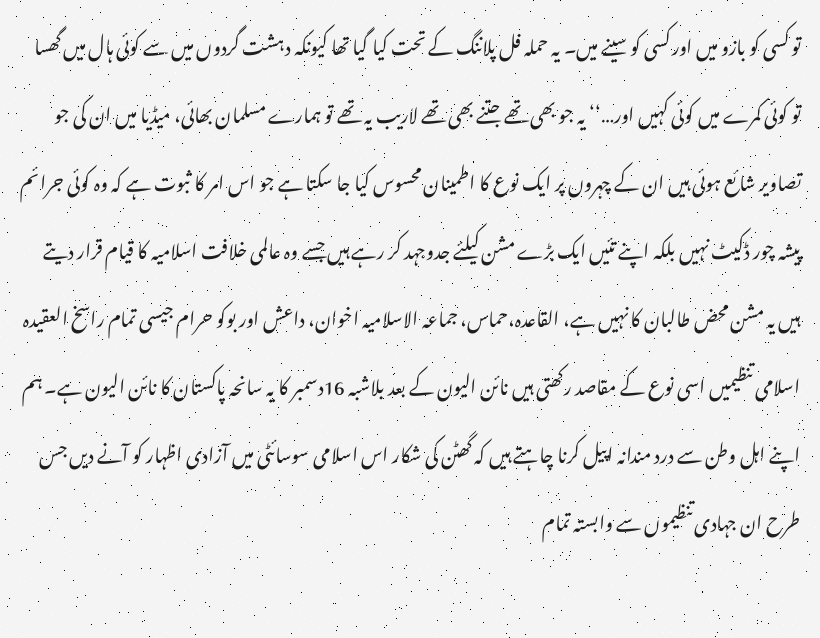تو کسی کو بازو میں اور کسی کو سینے میں۔ یہ حملہ فل پلاننگ کے تحت کیا گیا تھا کیونکہ دہشت گردوں میں سے کوئی ہال میں گھسا تو کوئی کمرے میں کوئی کہیں اور…‘‘ یہ جو بھی تھے جتنے بھی تھے لاریب یہ تھے تو ہمارے مسلمان بھائی، میڈیا میں ان کی جو تصاویر شائع ہوئی ہیں ان کے چہروں پر ایک نوع کا اطمینان محسوس کیا جا سکتا ہے جو اس امر کا ثبوت ہے کہ وہ کوئی جرائم پیشہ چور ڈکیٹ نہیں بلکہ اپنے تئیں ایک بڑے مشن کیلئے جدوجہد کر رہے ہیں جسے وہ عالمی خلافت اسلامیہ کا قیام قرار دیتے ہیں یہ مشن محض طالبان کا نہیں ہے، القاعدہ،حماس، جماعہ الاسلامیہ اخوان، داعش اور بوکو حرام جیسی تمام راسخ العقیدہ اسلامی تنظیمیں اسی نوع کے مقاصد رکھتی ہیں نائن الیون کے بعد بلاشبہ 16دسمبر کا یہ سانحہ پاکستان کا نائن الیون ہے۔ ہم اپنے اہل وطن سے درد مندانہ اپیل کرنا چاہتے ہیں کہ گھٹن کی شکار اس اسلامی سوسائٹی میں آزادی اظہار کو آنے دیں جس طرح ان جہادی تنظیموں سے وابستہ تمام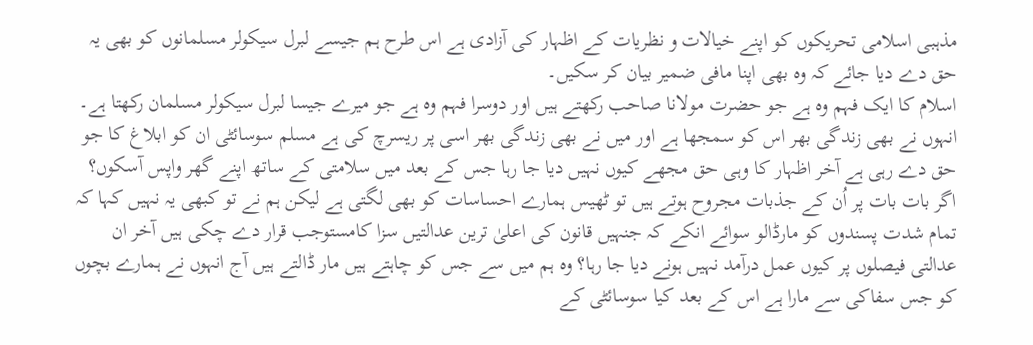مذہبی اسلامی تحریکوں کو اپنے خیالات و نظریات کے اظہار کی آزادی ہے اس طرح ہم جیسے لبرل سیکولر مسلمانوں کو بھی یہ حق دے دیا جائے کہ وہ بھی اپنا مافی ضمیر بیان کر سکیں۔
اسلام کا ایک فہم وہ ہے جو حضرت مولانا صاحب رکھتے ہیں اور دوسرا فہم وہ ہے جو میرے جیسا لبرل سیکولر مسلمان رکھتا ہے۔ انہوں نے بھی زندگی بھر اس کو سمجھا ہے اور میں نے بھی زندگی بھر اسی پر ریسرچ کی ہے مسلم سوسائٹی ان کو ابلاغ کا جو حق دے رہی ہے آخر اظہار کا وہی حق مجھے کیوں نہیں دیا جا رہا جس کے بعد میں سلامتی کے ساتھ اپنے گھر واپس آسکوں؟ اگر بات بات پر اُن کے جذبات مجروح ہوتے ہیں تو ٹھیس ہمارے احساسات کو بھی لگتی ہے لیکن ہم نے تو کبھی یہ نہیں کہا کہ تمام شدت پسندوں کو مارڈالو سوائے انکے کہ جنہیں قانون کی اعلیٰ ترین عدالتیں سزا کامستوجب قرار دے چکی ہیں آخر ان عدالتی فیصلوں پر کیوں عمل درآمد نہیں ہونے دیا جا رہا؟ وہ ہم میں سے جس کو چاہتے ہیں مار ڈالتے ہیں آج انہوں نے ہمارے بچوں کو جس سفاکی سے مارا ہے اس کے بعد کیا سوسائٹی کے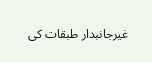غیرجانبدار طبقات کی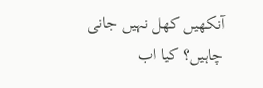آنکھیں کھل نہیں جانی چاہیں؟ کیا اب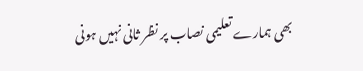بھی ہمارے تعلیمی نصاب پر نظر ثانی نہیں ہونی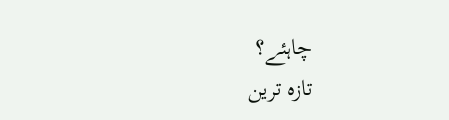چاہئے؟
تازہ ترین